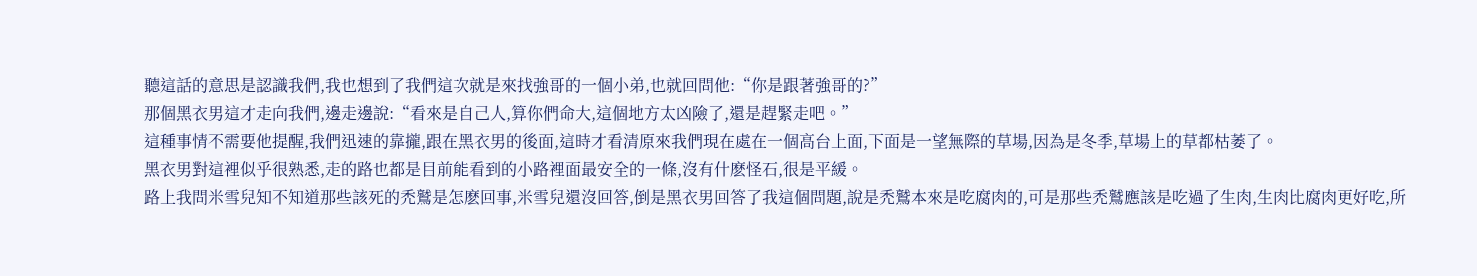聽這話的意思是認識我們,我也想到了我們這次就是來找強哥的一個小弟,也就回問他:“你是跟著強哥的?”
那個黑衣男這才走向我們,邊走邊說:“看來是自己人,算你們命大,這個地方太凶險了,還是趕緊走吧。”
這種事情不需要他提醒,我們迅速的靠攏,跟在黑衣男的後面,這時才看清原來我們現在處在一個高台上面,下面是一望無際的草場,因為是冬季,草場上的草都枯萎了。
黑衣男對這裡似乎很熟悉,走的路也都是目前能看到的小路裡面最安全的一條,沒有什麽怪石,很是平緩。
路上我問米雪兒知不知道那些該死的禿鷲是怎麽回事,米雪兒還沒回答,倒是黑衣男回答了我這個問題,說是禿鷲本來是吃腐肉的,可是那些禿鷲應該是吃過了生肉,生肉比腐肉更好吃,所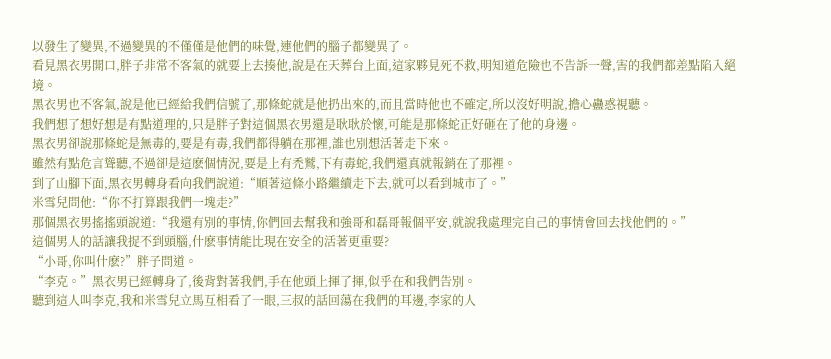以發生了變異,不過變異的不僅僅是他們的味覺,連他們的腦子都變異了。
看見黑衣男開口,胖子非常不客氣的就要上去揍他,說是在天葬台上面,這家夥見死不救,明知道危險也不告訴一聲,害的我們都差點陷入絕境。
黑衣男也不客氣,說是他已經給我們信號了,那條蛇就是他扔出來的,而且當時他也不確定,所以沒好明說,擔心蠱惑視聽。
我們想了想好想是有點道理的,只是胖子對這個黑衣男還是耿耿於懷,可能是那條蛇正好砸在了他的身邊。
黑衣男卻說那條蛇是無毒的,要是有毒,我們都得躺在那裡,誰也別想活著走下來。
雖然有點危言聳聽,不過卻是這麽個情況,要是上有禿鷲,下有毒蛇,我們還真就報銷在了那裡。
到了山腳下面,黑衣男轉身看向我們說道:“順著這條小路繼續走下去,就可以看到城市了。”
米雪兒問他:“你不打算跟我們一塊走?”
那個黑衣男搖搖頭說道:“我還有別的事情,你們回去幫我和強哥和磊哥報個平安,就說我處理完自己的事情會回去找他們的。”
這個男人的話讓我捉不到頭腦,什麽事情能比現在安全的活著更重要?
“小哥,你叫什麽?”胖子問道。
“李克。”黑衣男已經轉身了,後背對著我們,手在他頭上揮了揮,似乎在和我們告別。
聽到這人叫李克,我和米雪兒立馬互相看了一眼,三叔的話回蕩在我們的耳邊,李家的人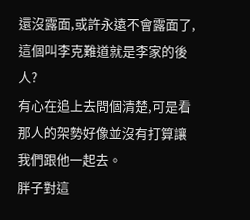還沒露面,或許永遠不會露面了,這個叫李克難道就是李家的後人?
有心在追上去問個清楚,可是看那人的架勢好像並沒有打算讓我們跟他一起去。
胖子對這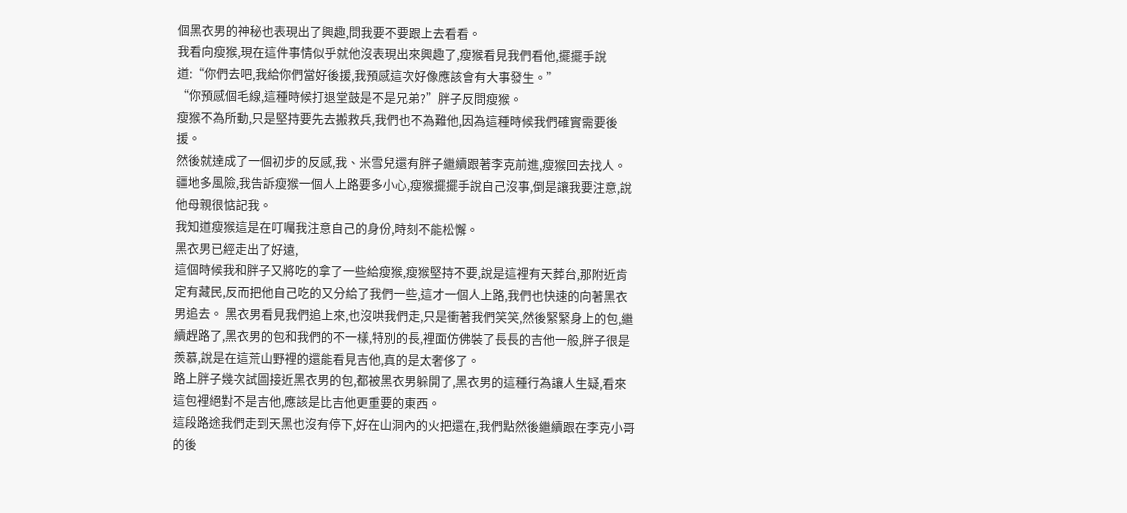個黑衣男的神秘也表現出了興趣,問我要不要跟上去看看。
我看向瘦猴,現在這件事情似乎就他沒表現出來興趣了,瘦猴看見我們看他,擺擺手說道:“你們去吧,我給你們當好後援,我預感這次好像應該會有大事發生。”
“你預感個毛線,這種時候打退堂鼓是不是兄弟?”胖子反問瘦猴。
瘦猴不為所動,只是堅持要先去搬救兵,我們也不為難他,因為這種時候我們確實需要後援。
然後就達成了一個初步的反感,我、米雪兒還有胖子繼續跟著李克前進,瘦猴回去找人。
疆地多風險,我告訴瘦猴一個人上路要多小心,瘦猴擺擺手說自己沒事,倒是讓我要注意,說他母親很惦記我。
我知道瘦猴這是在叮囑我注意自己的身份,時刻不能松懈。
黑衣男已經走出了好遠,
這個時候我和胖子又將吃的拿了一些給瘦猴,瘦猴堅持不要,說是這裡有天葬台,那附近肯定有藏民,反而把他自己吃的又分給了我們一些,這才一個人上路,我們也快速的向著黑衣男追去。 黑衣男看見我們追上來,也沒哄我們走,只是衝著我們笑笑,然後緊緊身上的包,繼續趕路了,黑衣男的包和我們的不一樣,特別的長,裡面仿佛裝了長長的吉他一般,胖子很是羨慕,說是在這荒山野裡的還能看見吉他,真的是太奢侈了。
路上胖子幾次試圖接近黑衣男的包,都被黑衣男躲開了,黑衣男的這種行為讓人生疑,看來這包裡絕對不是吉他,應該是比吉他更重要的東西。
這段路途我們走到天黑也沒有停下,好在山洞內的火把還在,我們點然後繼續跟在李克小哥的後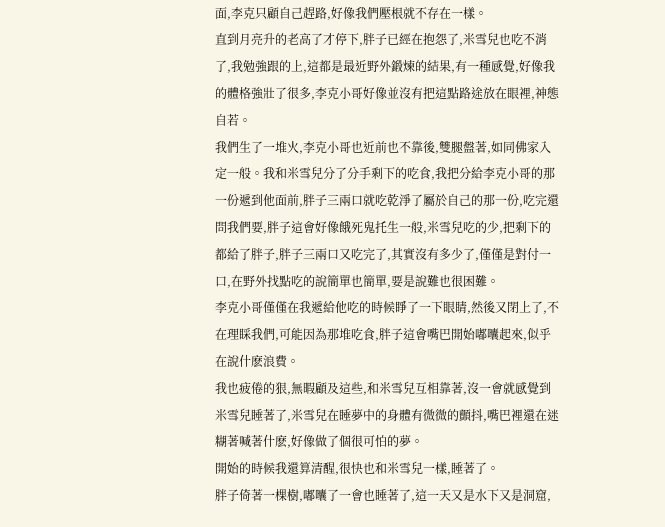面,李克只顧自己趕路,好像我們壓根就不存在一樣。
直到月亮升的老高了才停下,胖子已經在抱怨了,米雪兒也吃不消了,我勉強跟的上,這都是最近野外鍛煉的結果,有一種感覺,好像我的體格強壯了很多,李克小哥好像並沒有把這點路途放在眼裡,神態自若。
我們生了一堆火,李克小哥也近前也不靠後,雙腿盤著,如同佛家入定一般。我和米雪兒分了分手剩下的吃食,我把分給李克小哥的那一份遞到他面前,胖子三兩口就吃乾淨了屬於自己的那一份,吃完還問我們要,胖子這會好像餓死鬼托生一般,米雪兒吃的少,把剩下的都給了胖子,胖子三兩口又吃完了,其實沒有多少了,僅僅是對付一口,在野外找點吃的說簡單也簡單,要是說難也很困難。
李克小哥僅僅在我遞給他吃的時候睜了一下眼睛,然後又閉上了,不在理睬我們,可能因為那堆吃食,胖子這會嘴巴開始嘟囔起來,似乎在說什麽浪費。
我也疲倦的狠,無暇顧及這些,和米雪兒互相靠著,沒一會就感覺到米雪兒睡著了,米雪兒在睡夢中的身體有微微的顫抖,嘴巴裡還在迷糊著喊著什麽,好像做了個很可怕的夢。
開始的時候我還算清醒,很快也和米雪兒一樣,睡著了。
胖子倚著一棵樹,嘟囔了一會也睡著了,這一天又是水下又是洞窟,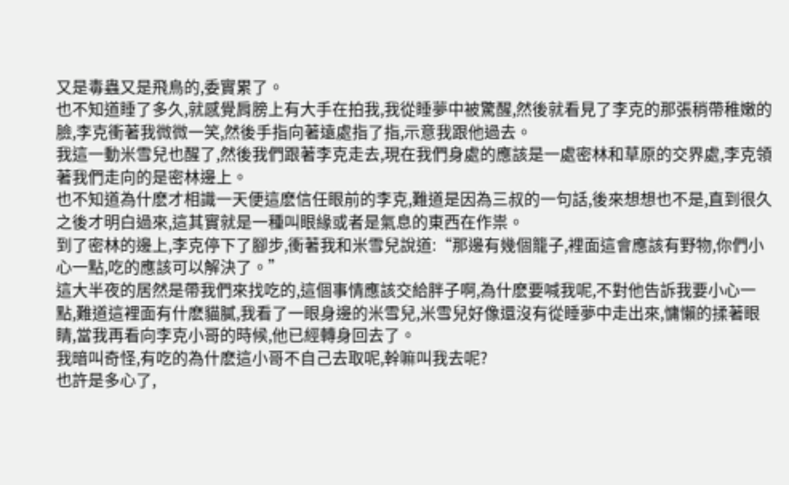又是毒蟲又是飛鳥的,委實累了。
也不知道睡了多久,就感覺肩膀上有大手在拍我,我從睡夢中被驚醒,然後就看見了李克的那張稍帶稚嫩的臉,李克衝著我微微一笑,然後手指向著遠處指了指,示意我跟他過去。
我這一動米雪兒也醒了,然後我們跟著李克走去,現在我們身處的應該是一處密林和草原的交界處,李克領著我們走向的是密林邊上。
也不知道為什麽才相識一天便這麽信任眼前的李克,難道是因為三叔的一句話,後來想想也不是,直到很久之後才明白過來,這其實就是一種叫眼緣或者是氣息的東西在作祟。
到了密林的邊上,李克停下了腳步,衝著我和米雪兒說道:“那邊有幾個籠子,裡面這會應該有野物,你們小心一點,吃的應該可以解決了。”
這大半夜的居然是帶我們來找吃的,這個事情應該交給胖子啊,為什麽要喊我呢,不對他告訴我要小心一點,難道這裡面有什麽貓膩,我看了一眼身邊的米雪兒,米雪兒好像還沒有從睡夢中走出來,慵懶的揉著眼睛,當我再看向李克小哥的時候,他已經轉身回去了。
我暗叫奇怪,有吃的為什麽這小哥不自己去取呢,幹嘛叫我去呢?
也許是多心了,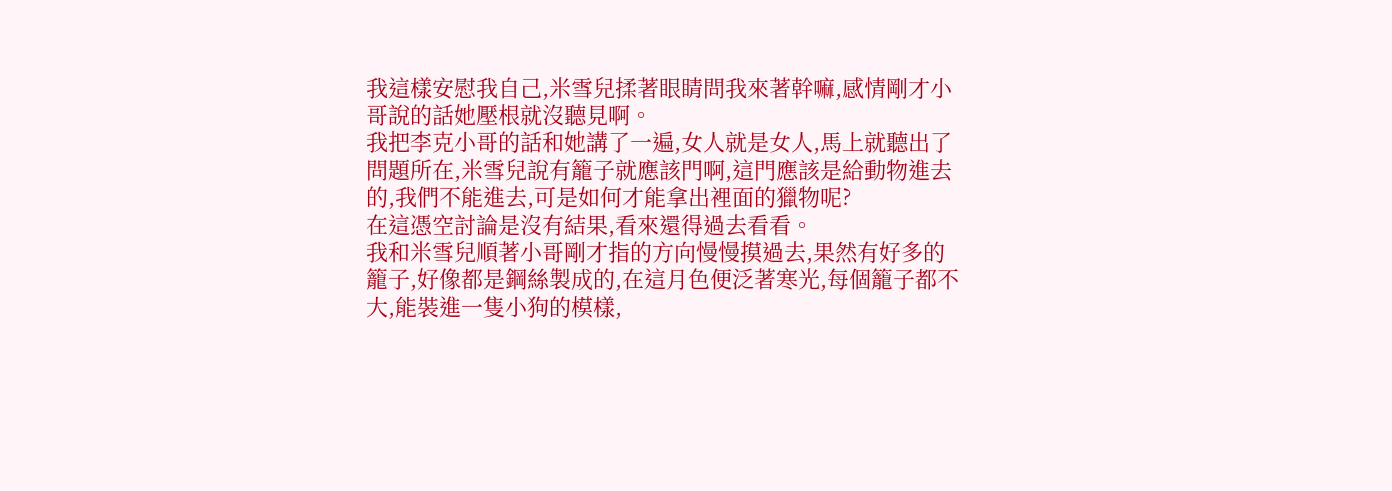我這樣安慰我自己,米雪兒揉著眼睛問我來著幹嘛,感情剛才小哥說的話她壓根就沒聽見啊。
我把李克小哥的話和她講了一遍,女人就是女人,馬上就聽出了問題所在,米雪兒說有籠子就應該門啊,這門應該是給動物進去的,我們不能進去,可是如何才能拿出裡面的獵物呢?
在這憑空討論是沒有結果,看來還得過去看看。
我和米雪兒順著小哥剛才指的方向慢慢摸過去,果然有好多的籠子,好像都是鋼絲製成的,在這月色便泛著寒光,每個籠子都不大,能裝進一隻小狗的模樣,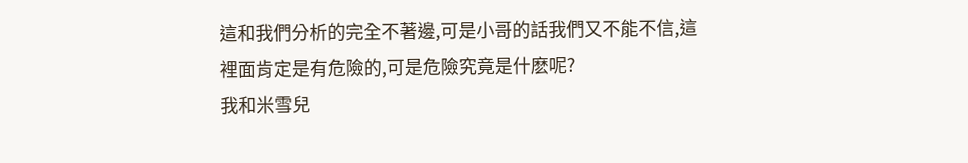這和我們分析的完全不著邊,可是小哥的話我們又不能不信,這裡面肯定是有危險的,可是危險究竟是什麽呢?
我和米雪兒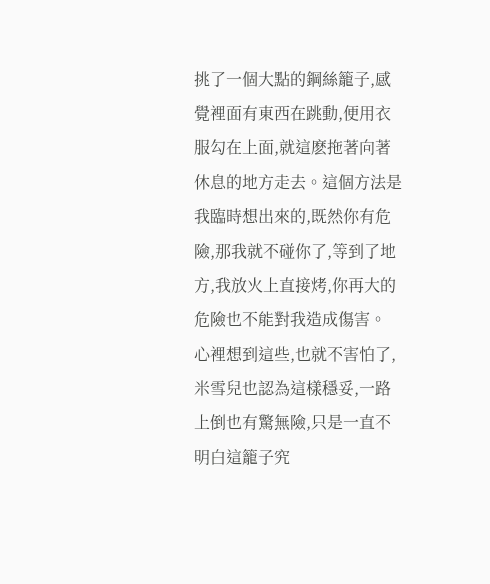挑了一個大點的鋼絲籠子,感覺裡面有東西在跳動,便用衣服勾在上面,就這麽拖著向著休息的地方走去。這個方法是我臨時想出來的,既然你有危險,那我就不碰你了,等到了地方,我放火上直接烤,你再大的危險也不能對我造成傷害。
心裡想到這些,也就不害怕了,米雪兒也認為這樣穩妥,一路上倒也有驚無險,只是一直不明白這籠子究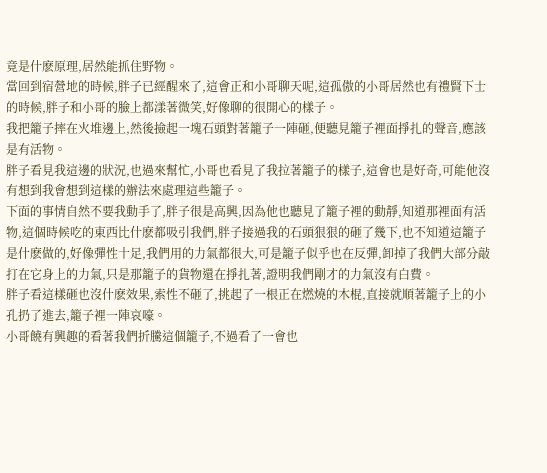竟是什麽原理,居然能抓住野物。
當回到宿營地的時候,胖子已經醒來了,這會正和小哥聊天呢,這孤傲的小哥居然也有禮賢下士的時候,胖子和小哥的臉上都漾著微笑,好像聊的很開心的樣子。
我把籠子摔在火堆邊上,然後撿起一塊石頭對著籠子一陣砸,便聽見籠子裡面掙扎的聲音,應該是有活物。
胖子看見我這邊的狀況,也過來幫忙,小哥也看見了我拉著籠子的樣子,這會也是好奇,可能他沒有想到我會想到這樣的辦法來處理這些籠子。
下面的事情自然不要我動手了,胖子很是高興,因為他也聽見了籠子裡的動靜,知道那裡面有活物,這個時候吃的東西比什麽都吸引我們,胖子接過我的石頭狠狠的砸了幾下,也不知道這籠子是什麽做的,好像彈性十足,我們用的力氣都很大,可是籠子似乎也在反彈,卸掉了我們大部分敲打在它身上的力氣,只是那籠子的貨物還在掙扎著,證明我們剛才的力氣沒有白費。
胖子看這樣砸也沒什麽效果,索性不砸了,挑起了一根正在燃燒的木棍,直接就順著籠子上的小孔扔了進去,籠子裡一陣哀嚎。
小哥饒有興趣的看著我們折騰這個籠子,不過看了一會也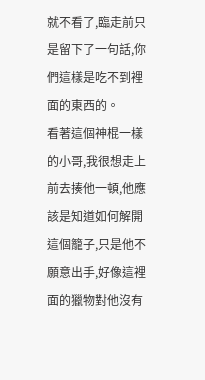就不看了,臨走前只是留下了一句話,你們這樣是吃不到裡面的東西的。
看著這個神棍一樣的小哥,我很想走上前去揍他一頓,他應該是知道如何解開這個籠子,只是他不願意出手,好像這裡面的獵物對他沒有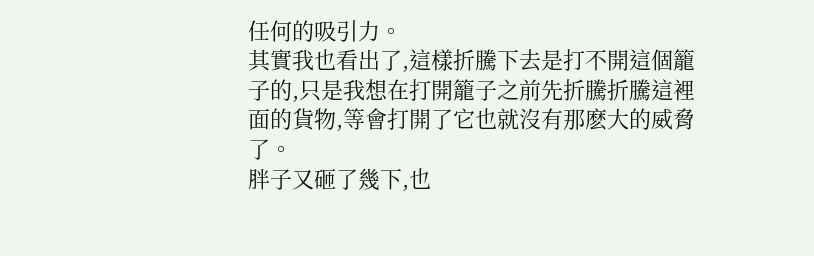任何的吸引力。
其實我也看出了,這樣折騰下去是打不開這個籠子的,只是我想在打開籠子之前先折騰折騰這裡面的貨物,等會打開了它也就沒有那麽大的威脅了。
胖子又砸了幾下,也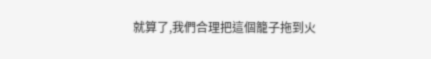就算了,我們合理把這個籠子拖到火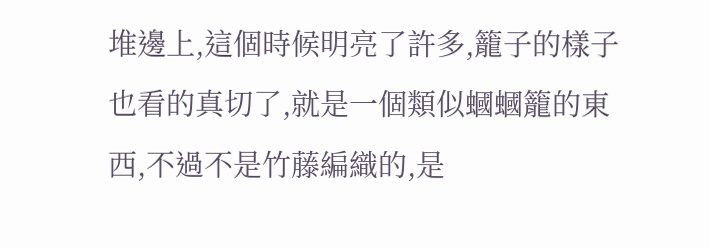堆邊上,這個時候明亮了許多,籠子的樣子也看的真切了,就是一個類似蟈蟈籠的東西,不過不是竹藤編織的,是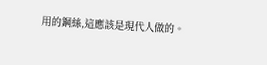用的鋼絲,這應該是現代人做的。